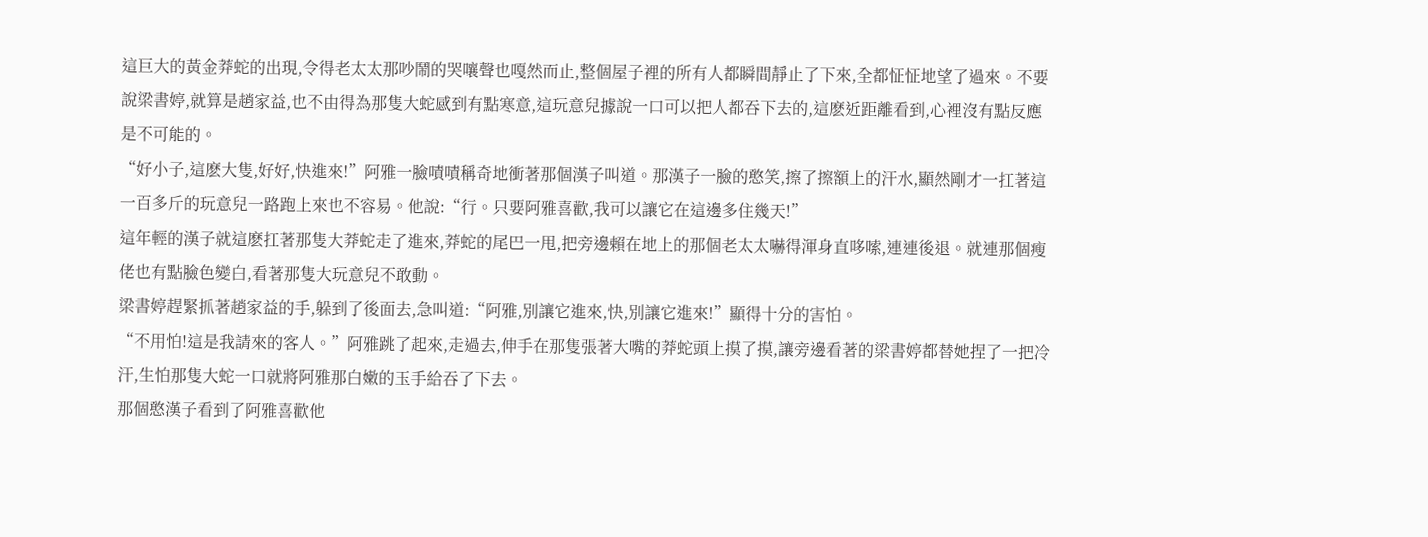這巨大的黃金莽蛇的出現,令得老太太那吵鬧的哭嚷聲也嘎然而止,整個屋子裡的所有人都瞬間靜止了下來,全都怔怔地望了過來。不要說梁書婷,就算是趙家益,也不由得為那隻大蛇感到有點寒意,這玩意兒據說一口可以把人都吞下去的,這麽近距離看到,心裡沒有點反應是不可能的。
“好小子,這麽大隻,好好,快進來!”阿雅一臉嘖嘖稱奇地衝著那個漢子叫道。那漢子一臉的憨笑,擦了擦額上的汗水,顯然剛才一扛著這一百多斤的玩意兒一路跑上來也不容易。他說:“行。只要阿雅喜歡,我可以讓它在這邊多住幾天!”
這年輕的漢子就這麽扛著那隻大莽蛇走了進來,莽蛇的尾巴一甩,把旁邊賴在地上的那個老太太嚇得渾身直哆嗦,連連後退。就連那個瘦佬也有點臉色變白,看著那隻大玩意兒不敢動。
梁書婷趕緊抓著趙家益的手,躲到了後面去,急叫道:“阿雅,別讓它進來,快,別讓它進來!”顯得十分的害怕。
“不用怕!這是我請來的客人。”阿雅跳了起來,走過去,伸手在那隻張著大嘴的莽蛇頭上摸了摸,讓旁邊看著的梁書婷都替她捏了一把冷汗,生怕那隻大蛇一口就將阿雅那白嫩的玉手給吞了下去。
那個憨漢子看到了阿雅喜歡他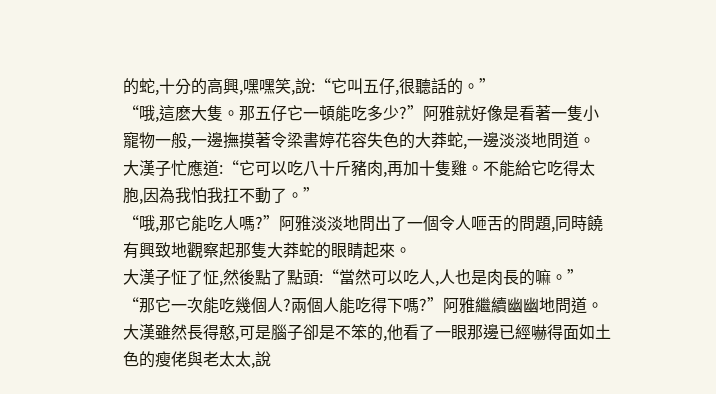的蛇,十分的高興,嘿嘿笑,說:“它叫五仔,很聽話的。”
“哦,這麽大隻。那五仔它一頓能吃多少?”阿雅就好像是看著一隻小寵物一般,一邊撫摸著令梁書婷花容失色的大莽蛇,一邊淡淡地問道。
大漢子忙應道:“它可以吃八十斤豬肉,再加十隻雞。不能給它吃得太胞,因為我怕我扛不動了。”
“哦,那它能吃人嗎?”阿雅淡淡地問出了一個令人咂舌的問題,同時饒有興致地觀察起那隻大莽蛇的眼睛起來。
大漢子怔了怔,然後點了點頭:“當然可以吃人,人也是肉長的嘛。”
“那它一次能吃幾個人?兩個人能吃得下嗎?”阿雅繼續幽幽地問道。
大漢雖然長得憨,可是腦子卻是不笨的,他看了一眼那邊已經嚇得面如土色的瘦佬與老太太,說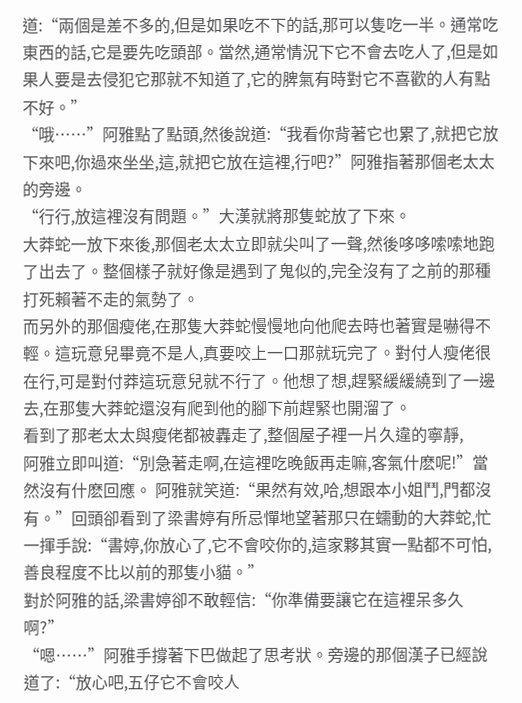道:“兩個是差不多的,但是如果吃不下的話,那可以隻吃一半。通常吃東西的話,它是要先吃頭部。當然,通常情況下它不會去吃人了,但是如果人要是去侵犯它那就不知道了,它的脾氣有時對它不喜歡的人有點不好。”
“哦……”阿雅點了點頭,然後說道:“我看你背著它也累了,就把它放下來吧,你過來坐坐,這,就把它放在這裡,行吧?”阿雅指著那個老太太的旁邊。
“行行,放這裡沒有問題。”大漢就將那隻蛇放了下來。
大莽蛇一放下來後,那個老太太立即就尖叫了一聲,然後哆哆嗦嗦地跑了出去了。整個樣子就好像是遇到了鬼似的,完全沒有了之前的那種打死賴著不走的氣勢了。
而另外的那個瘦佬,在那隻大莽蛇慢慢地向他爬去時也著實是嚇得不輕。這玩意兒畢竟不是人,真要咬上一口那就玩完了。對付人瘦佬很在行,可是對付莽這玩意兒就不行了。他想了想,趕緊緩緩繞到了一邊去,在那隻大莽蛇還沒有爬到他的腳下前趕緊也開溜了。
看到了那老太太與瘦佬都被轟走了,整個屋子裡一片久違的寧靜,
阿雅立即叫道:“別急著走啊,在這裡吃晚飯再走嘛,客氣什麽呢!”當然沒有什麽回應。 阿雅就笑道:“果然有效,哈,想跟本小姐鬥,門都沒有。”回頭卻看到了梁書婷有所忌憚地望著那只在蠕動的大莽蛇,忙一揮手說:“書婷,你放心了,它不會咬你的,這家夥其實一點都不可怕,善良程度不比以前的那隻小貓。”
對於阿雅的話,梁書婷卻不敢輕信:“你準備要讓它在這裡呆多久啊?”
“嗯……”阿雅手撐著下巴做起了思考狀。旁邊的那個漢子已經說道了:“放心吧,五仔它不會咬人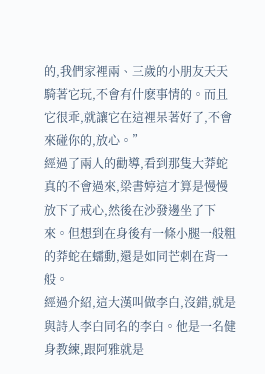的,我們家裡兩、三歲的小朋友天天騎著它玩,不會有什麽事情的。而且它很乖,就讓它在這裡呆著好了,不會來碰你的,放心。”
經過了兩人的勸導,看到那隻大莽蛇真的不會過來,梁書婷這才算是慢慢放下了戒心,然後在沙發邊坐了下來。但想到在身後有一條小腿一般粗的莽蛇在蠕動,還是如同芒刺在背一般。
經過介紹,這大漢叫做李白,沒錯,就是與詩人李白同名的李白。他是一名健身教練,跟阿雅就是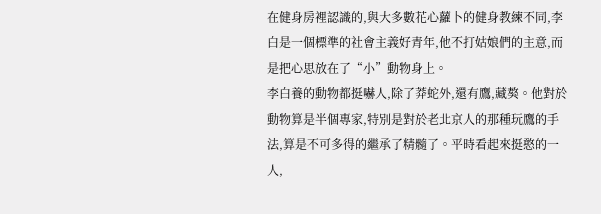在健身房裡認識的,與大多數花心蘿卜的健身教練不同,李白是一個標準的社會主義好青年,他不打姑娘們的主意,而是把心思放在了“小”動物身上。
李白養的動物都挺嚇人,除了莽蛇外,還有鷹,藏獒。他對於動物算是半個專家,特別是對於老北京人的那種玩鷹的手法,算是不可多得的繼承了精髓了。平時看起來挺憨的一人,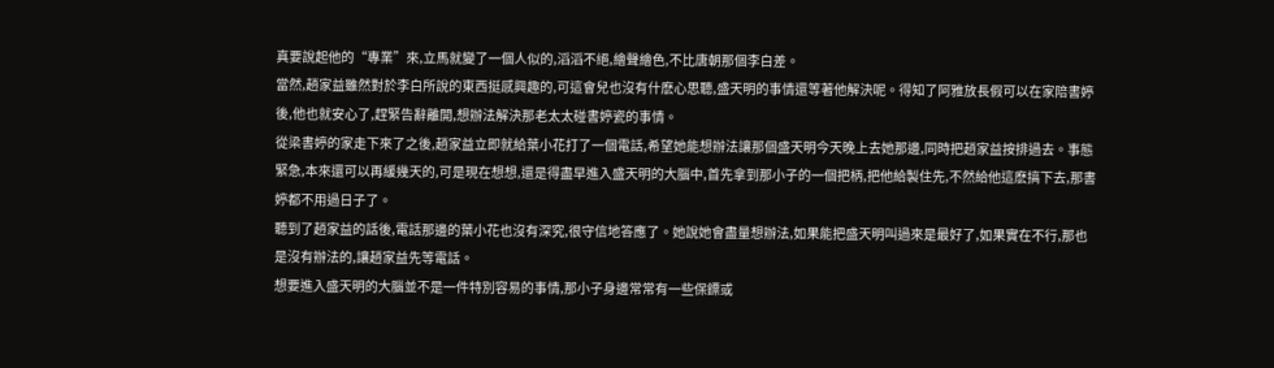真要說起他的“專業”來,立馬就變了一個人似的,滔滔不絕,繪聲繪色,不比唐朝那個李白差。
當然,趙家益雖然對於李白所說的東西挺感興趣的,可這會兒也沒有什麽心思聽,盛天明的事情還等著他解決呢。得知了阿雅放長假可以在家陪書婷後,他也就安心了,趕緊告辭離開,想辦法解決那老太太碰書婷瓷的事情。
從梁書婷的家走下來了之後,趙家益立即就給葉小花打了一個電話,希望她能想辦法讓那個盛天明今天晚上去她那邊,同時把趙家益按排過去。事態緊急,本來還可以再緩幾天的,可是現在想想,還是得盡早進入盛天明的大腦中,首先拿到那小子的一個把柄,把他給製住先,不然給他這麽搞下去,那書婷都不用過日子了。
聽到了趙家益的話後,電話那邊的葉小花也沒有深究,很守信地答應了。她說她會盡量想辦法,如果能把盛天明叫過來是最好了,如果實在不行,那也是沒有辦法的,讓趙家益先等電話。
想要進入盛天明的大腦並不是一件特別容易的事情,那小子身邊常常有一些保鏢或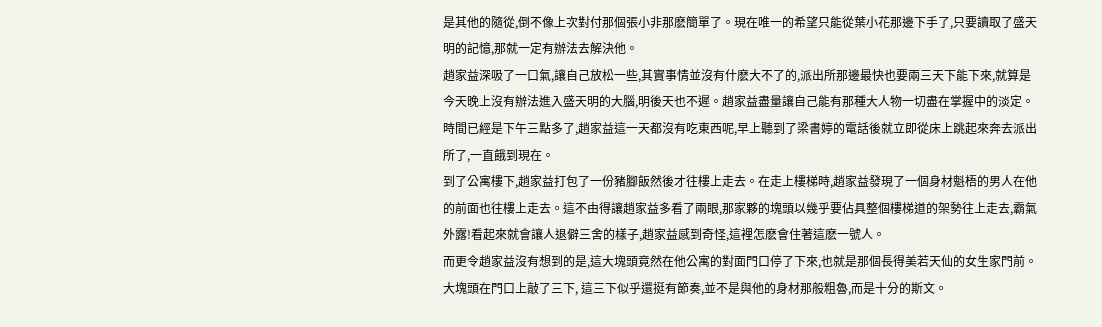是其他的隨從,倒不像上次對付那個張小非那麽簡單了。現在唯一的希望只能從葉小花那邊下手了,只要讀取了盛天明的記憶,那就一定有辦法去解決他。
趙家益深吸了一口氣,讓自己放松一些,其實事情並沒有什麽大不了的,派出所那邊最快也要兩三天下能下來,就算是今天晚上沒有辦法進入盛天明的大腦,明後天也不遲。趙家益盡量讓自己能有那種大人物一切盡在掌握中的淡定。
時間已經是下午三點多了,趙家益這一天都沒有吃東西呢,早上聽到了梁書婷的電話後就立即從床上跳起來奔去派出所了,一直餓到現在。
到了公寓樓下,趙家益打包了一份豬腳飯然後才往樓上走去。在走上樓梯時,趙家益發現了一個身材魁梧的男人在他的前面也往樓上走去。這不由得讓趙家益多看了兩眼,那家夥的塊頭以幾乎要佔具整個樓梯道的架勢往上走去,霸氣外露!看起來就會讓人退僻三舍的樣子,趙家益感到奇怪,這裡怎麽會住著這麽一號人。
而更令趙家益沒有想到的是,這大塊頭竟然在他公寓的對面門口停了下來,也就是那個長得美若天仙的女生家門前。大塊頭在門口上敲了三下, 這三下似乎還挺有節奏,並不是與他的身材那般粗魯,而是十分的斯文。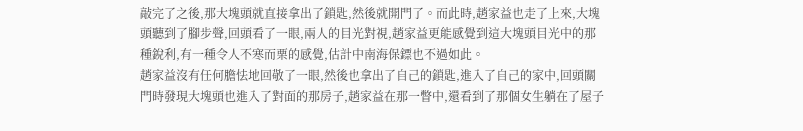敲完了之後,那大塊頭就直接拿出了鎖匙,然後就開門了。而此時,趙家益也走了上來,大塊頭聽到了腳步聲,回頭看了一眼,兩人的目光對視,趙家益更能感覺到這大塊頭目光中的那種銳利,有一種令人不寒而栗的感覺,估計中南海保鏢也不過如此。
趙家益沒有任何膽怯地回敬了一眼,然後也拿出了自己的鎖匙,進入了自己的家中,回頭關門時發現大塊頭也進入了對面的那房子,趙家益在那一瞥中,還看到了那個女生躺在了屋子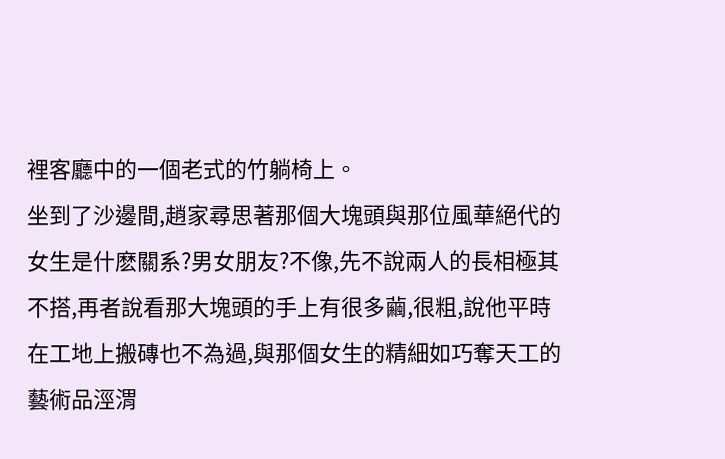裡客廳中的一個老式的竹躺椅上。
坐到了沙邊間,趙家尋思著那個大塊頭與那位風華絕代的女生是什麽關系?男女朋友?不像,先不說兩人的長相極其不搭,再者說看那大塊頭的手上有很多繭,很粗,說他平時在工地上搬磚也不為過,與那個女生的精細如巧奪天工的藝術品涇渭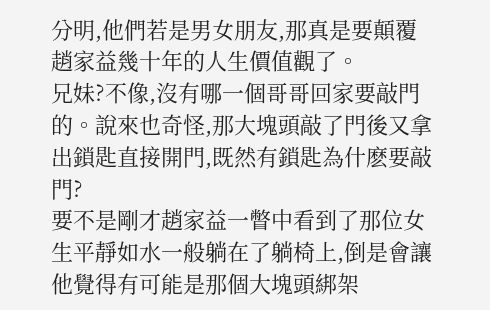分明,他們若是男女朋友,那真是要顛覆趙家益幾十年的人生價值觀了。
兄妹?不像,沒有哪一個哥哥回家要敲門的。說來也奇怪,那大塊頭敲了門後又拿出鎖匙直接開門,既然有鎖匙為什麽要敲門?
要不是剛才趙家益一瞥中看到了那位女生平靜如水一般躺在了躺椅上,倒是會讓他覺得有可能是那個大塊頭綁架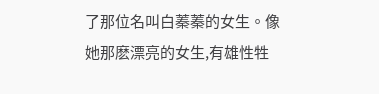了那位名叫白蓁蓁的女生。像她那麽漂亮的女生,有雄性牲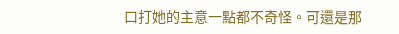口打她的主意一點都不奇怪。可還是那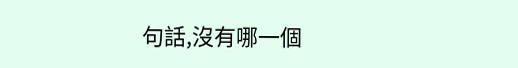句話,沒有哪一個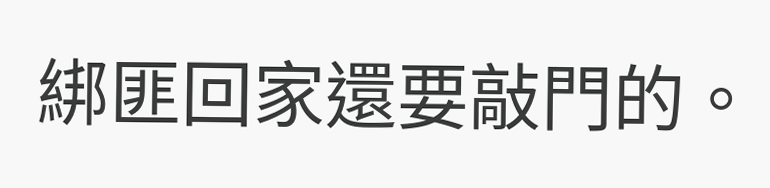綁匪回家還要敲門的。